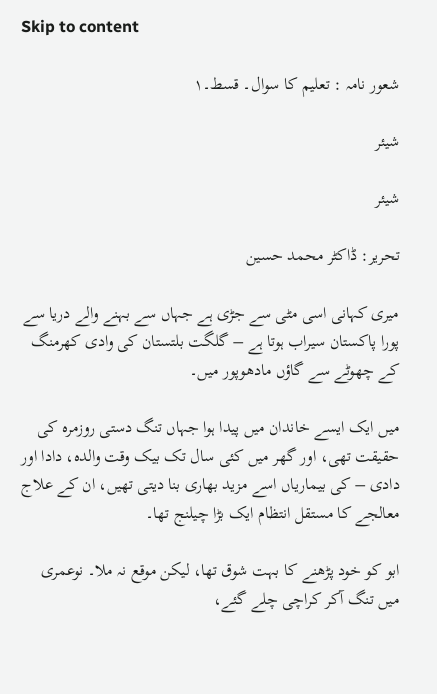Skip to content

شعور نامہ : تعلیم کا سوال۔ قسط۔۱

شیئر

شیئر

تحریر: ڈاکٹر محمد حسین

میری کہانی اسی مٹی سے جڑی ہے جہاں سے بہنے والے دریا سے پورا پاکستان سیراب ہوتا ہے – گلگت بلتستان کی وادی کھرمنگ کے چھوٹے سے گاؤں مادھوپور میں۔

میں ایک ایسے خاندان میں پیدا ہوا جہاں تنگ دستی روزمرہ کی حقیقت تھی، اور گھر میں کئی سال تک بیک وقت والدہ، دادا اور دادی – کی بیماریاں اسے مزید بھاری بنا دیتی تھیں، ان کے علاج معالجے کا مستقل انتظام ایک بڑا چیلنج تھا۔

ابو کو خود پڑھنے کا بہت شوق تھا، لیکن موقع نہ ملا۔ نوعمری میں تنگ آکر کراچی چلے گئے،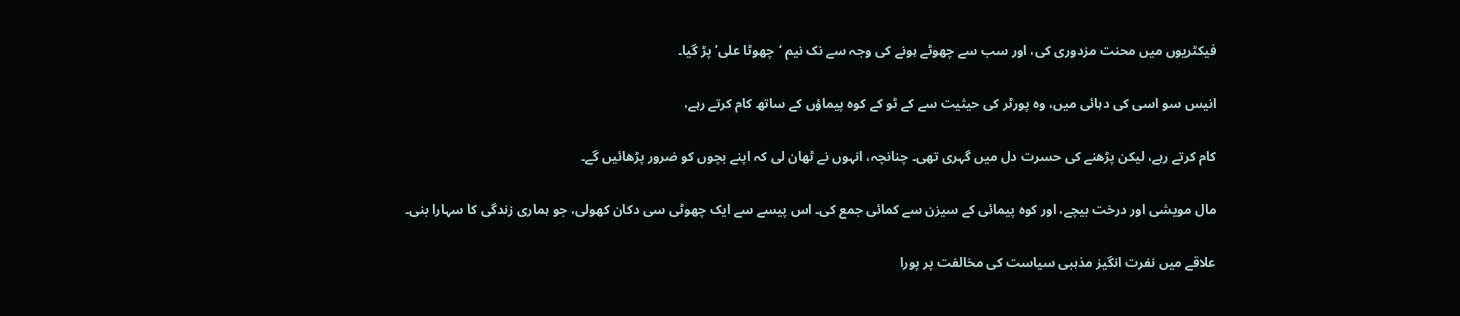فیکٹریوں میں محنت مزدوری کی، اور سب سے چھوٹے ہونے کی وجہ سے نک نیم ‘چھوٹا علی’ پڑ گیا۔

انیس سو اسی کی دہائی میں، وہ پورٹر کی حیثیت سے کے ٹو کے کوہ پیماؤں کے ساتھ کام کرتے رہے،

کام کرتے رہے، لیکن پڑھنے کی حسرت دل میں گہری تھی۔ چنانچہ، انہوں نے ٹھان لی کہ اپنے بچوں کو ضرور پڑھائیں گے۔

مال مویشی اور درخت بیچے، اور کوہ پیمائی کے سیزن سے کمائی جمع کی۔ اس پیسے سے ایک چھوٹی سی دکان کھولی، جو ہماری زندگی کا سہارا بنی۔

علاقے میں نفرت انگیز مذہبی سیاست کی مخالفت پر پورا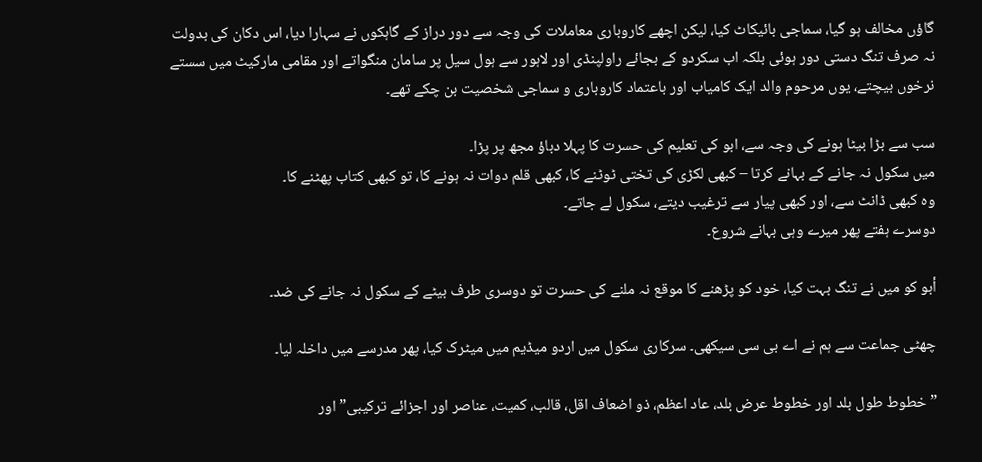گاؤں مخالف ہو گیا، سماجی بائیکاٹ کیا، لیکن اچھے کاروباری معاملات کی وجہ سے دور دراز کے گاہکوں نے سہارا دیا، اس دکان کی بدولت نہ صرف تنگ دستی دور ہوئی بلکہ اب سکردو کے بجائے راولپنڈی اور لاہور سے ہول سیل پر سامان منگواتے اور مقامی مارکیٹ میں سستے نرخوں بیچتے، یوں مرحوم والد ایک کامیاب اور باعتماد کاروباری و سماجی شخصیت بن چکے تھے۔

سب سے بڑا بیٹا ہونے کی وجہ سے، ابو کی تعلیم کی حسرت کا پہلا دباؤ مجھ پر پڑا۔
میں سکول نہ جانے کے بہانے کرتا – کبھی لکڑی کی تختی ٹوٹنے کا، کبھی قلم دوات نہ ہونے کا، تو کبھی کتاب پھٹنے کا۔
وہ کبھی ڈانٹ سے، اور کبھی پیار سے ترغیب دیتے، سکول لے جاتے۔
دوسرے ہفتے پھر میرے وہی بہانے شروع۔

أبو کو میں نے تنگ بہت کیا، خود کو پڑھنے کا موقع نہ ملنے کی حسرت تو دوسری طرف بیٹے کے سکول نہ جانے کی ضد۔

چھٹی جماعت سے ہم نے اے بی سی سیکھی۔ سرکاری سکول میں اردو میڈیم میں میٹرک کیا، پھر مدرسے میں داخلہ لیا۔

”خطوط طول بلد اور خطوط عرض بلد، عاد اعظم، ذو اضعاف اقل، قالب، کمیت، عناصر اور اجزائے ترکیبی” اور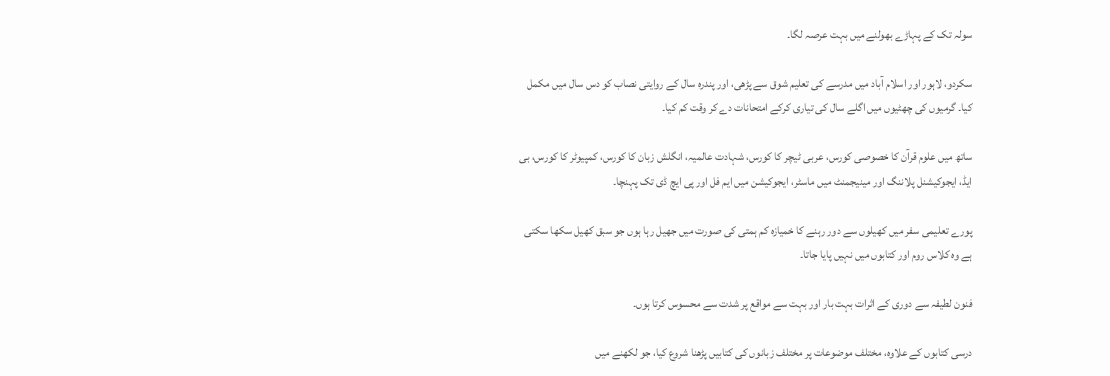سولہ تک کے پہاڑے بھولنے میں بہت عرصہ لگا۔

سکردو، لاہور اور اسلام آباد میں مدرسے کی تعلیم شوق سے پڑھی، اور پندرہ سال کے روایتی نصاب کو دس سال میں مکمل کیا۔ گرمیوں کی چھٹیوں میں اگلے سال کی تیاری کرکے امتحانات دے کر وقت کم کیا۔

ساتھ میں علوم قرآن کا خصوصی کورس، عربی ٹیچر کا کورس، شہادت عالمیہ، انگلش زبان کا کورس، کمپیوٹر کا کورس، بی ایڈ، ایجوکیشنل پلاننگ اور مینیجمنٹ میں ماسٹر، ایجوکیشن میں ایم فل اور پی ایچ ڈی تک پہنچا۔

پورے تعلیمی سفر میں کھیلوں سے دور رہنے کا خمیازہ کم ہمتی کی صورت میں جھیل رہا ہوں جو سبق کھیل سکھا سکتی ہے وہ کلاس روم اور کتابوں میں نہیں پایا جاتا۔

فنون لطیفہ سے دوری کے اثرات بہت بار اور بہت سے مواقع پر شدت سے محسوس کرتا ہوں۔

درسی کتابوں کے علاوہ، مختلف موضوعات پر مختلف زبانوں کی کتابیں پڑھنا شروع کیا، جو لکھنے میں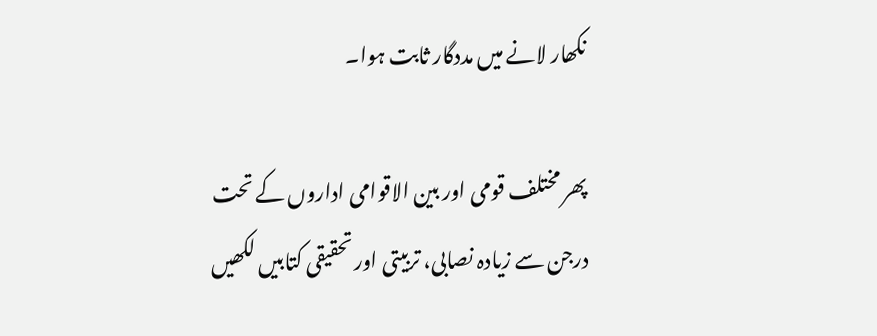نکھار لانے میں مددگار ثابت ہوا۔

پھر مختلف قومی اور بین الاقوامی اداروں کے تحت درجن سے زیادہ نصابی، تربیتی اور تحقیقی کتابیں لکھیں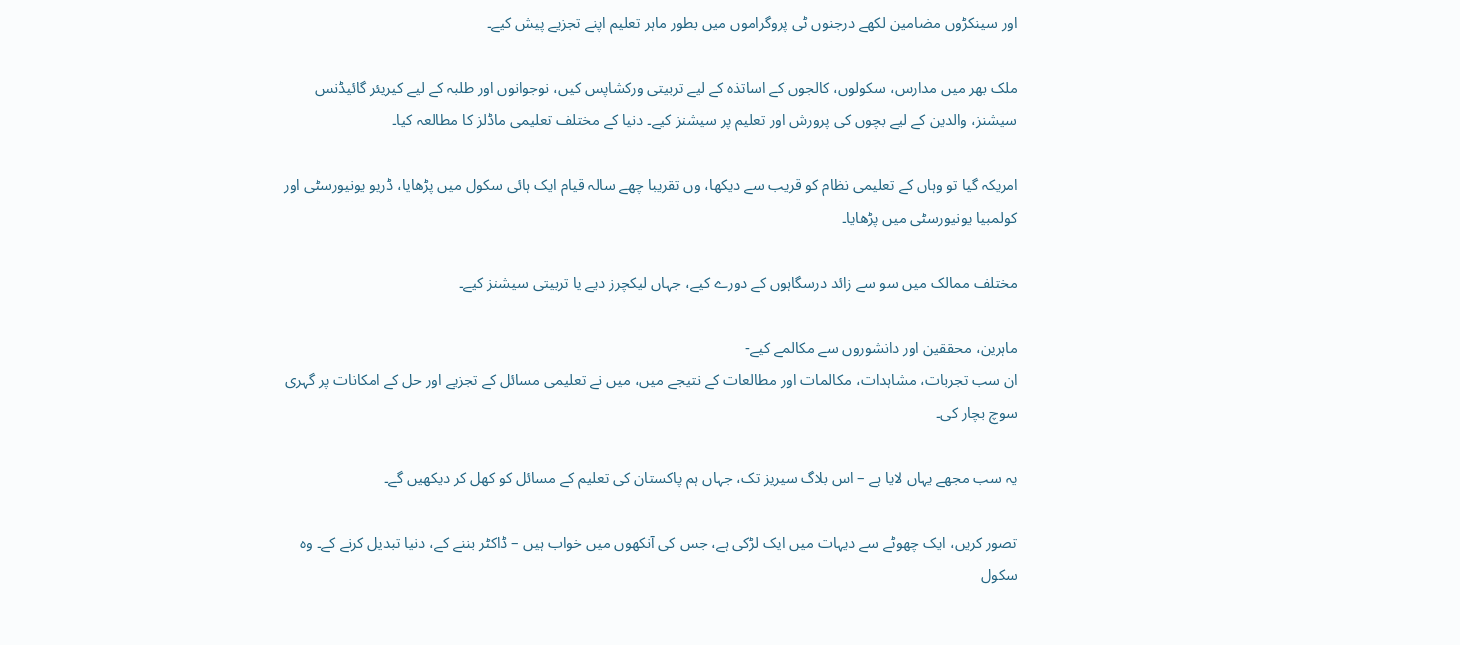اور سینکڑوں مضامین لکھے درجنوں ٹی پروگراموں میں بطور ماہر تعلیم اپنے تجزیے پیش کیے۔

ملک بھر میں مدارس، سکولوں، کالجوں کے اساتذہ کے لیے تربیتی ورکشاپس کیں، نوجوانوں اور طلبہ کے لیے کیریئر گائیڈنس سیشنز، والدین کے لیے بچوں کی پرورش اور تعلیم پر سیشنز کیے۔ دنیا کے مختلف تعلیمی ماڈلز کا مطالعہ کیا۔

امریکہ گیا تو وہاں کے تعلیمی نظام کو قریب سے دیکھا، وں تقریبا چھے سالہ قیام ایک ہائی سکول میں پڑھایا، ڈریو یونیورسٹی اور کولمبیا یونیورسٹی میں پڑھایا۔

مختلف ممالک میں سو سے زائد درسگاہوں کے دورے کیے، جہاں لیکچرز دیے یا تربیتی سیشنز کیے۔

ماہرین، محققین اور دانشوروں سے مکالمے کیے-
ان سب تجربات، مشاہدات، مکالمات اور مطالعات کے نتیجے میں، میں نے تعلیمی مسائل کے تجزیے اور حل کے امکانات پر گہری سوچ بچار کی۔

یہ سب مجھے یہاں لایا ہے – اس بلاگ سیریز تک، جہاں ہم پاکستان کی تعلیم کے مسائل کو کھل کر دیکھیں گے۔

تصور کریں، ایک چھوٹے سے دیہات میں ایک لڑکی ہے، جس کی آنکھوں میں خواب ہیں – ڈاکٹر بننے کے، دنیا تبدیل کرنے کے۔ وہ سکول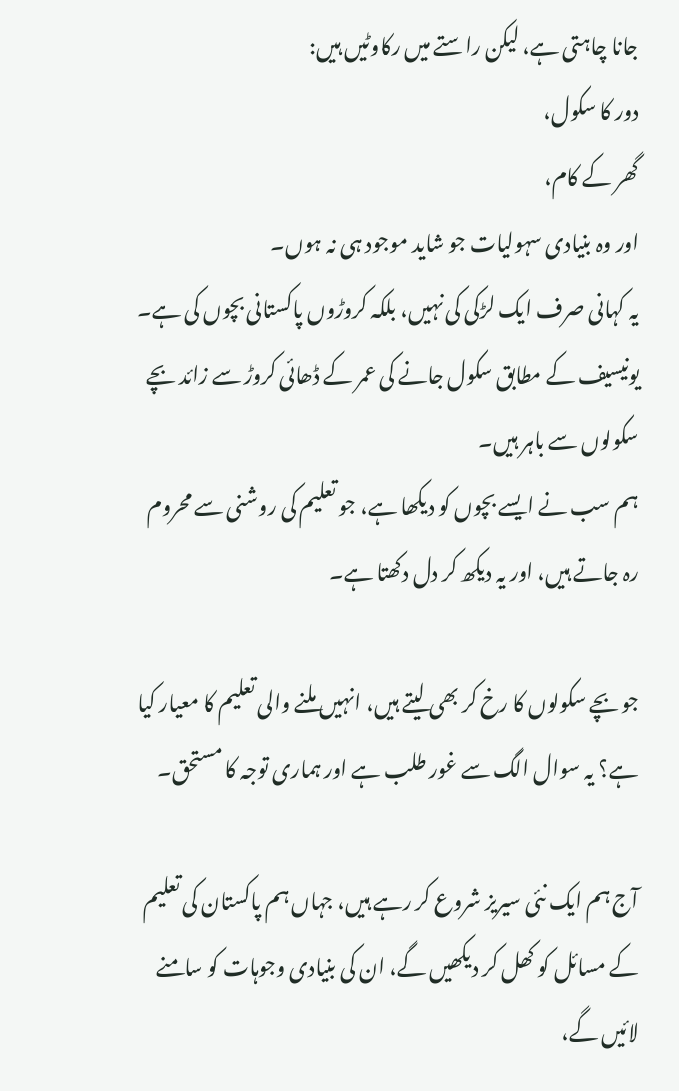جانا چاہتی ہے، لیکن راستے میں رکاوٹیں ہیں:
دور کا سکول،
گھر کے کام،
اور وہ بنیادی سہولیات جو شاید موجود ہی نہ ہوں۔
یہ کہانی صرف ایک لڑکی کی نہیں، بلکہ کروڑوں پاکستانی بچوں کی ہے۔
یونیسیف کے مطابق سکول جانے کی عمر کے ڈھائی کروڑ سے زائد بچے سکولوں سے باہر ہیں۔
ہم سب نے ایسے بچوں کو دیکھا ہے، جو تعلیم کی روشنی سے محروم رہ جاتے ہیں، اور یہ دیکھ کر دل دکھتا ہے۔

جو بچے سکولوں کا رخ کر بھی لیتے ہیں، انہیں ملنے والی تعلیم کا معیار کیا ہے؟ یہ سوال الگ سے غور طلب ہے اور ہماری توجہ کا مستحق۔

آج ہم ایک نئی سیریز شروع کر رہے ہیں، جہاں ہم پاکستان کی تعلیم کے مسائل کو کھل کر دیکھیں گے، ان کی بنیادی وجوہات کو سامنے لائیں گے،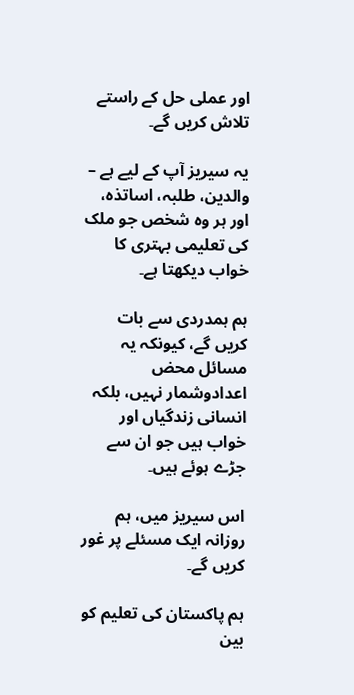اور عملی حل کے راستے تلاش کریں گے۔

یہ سیریز آپ کے لیے ہے – والدین، طلبہ، اساتذہ، اور ہر وہ شخص جو ملک کی تعلیمی بہتری کا خواب دیکھتا ہے۔

ہم ہمدردی سے بات کریں گے، کیونکہ یہ مسائل محض اعدادوشمار نہیں، بلکہ انسانی زندگیاں اور خواب ہیں جو ان سے جڑے ہوئے ہیں۔

اس سیریز میں، ہم روزانہ ایک مسئلے پر غور کریں گے۔

ہم پاکستان کی تعلیم کو بین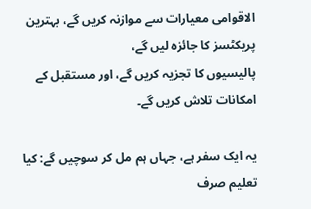الاقوامی معیارات سے موازنہ کریں گے، بہترین پریکٹسز کا جائزہ لیں گے،
پالیسیوں کا تجزیہ کریں گے، اور مستقبل کے امکانات تلاش کریں گے۔

یہ ایک سفر ہے، جہاں ہم مل کر سوچیں گے: کیا تعلیم صرف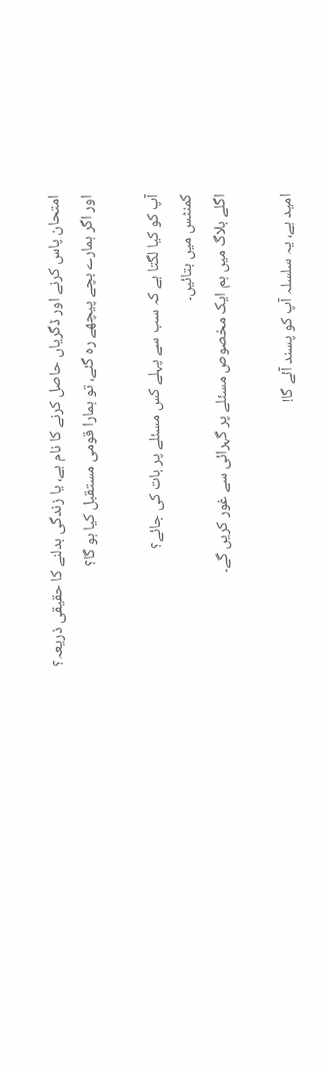امتحان پاس کرنے اور ڈگریاں حاصل کرنے کا نام ہے، یا زندگی بدلنے کا حقیقی ذریعہ؟
اور اگر ہمارے بچے پیچھے رہ گئے، تو ہمارا قومی مستقبل کیا ہو گا؟

آپ کو کیا لگتا ہے کہ سب سے پہلے کس مسئلے پر بات کی جائے؟
کمنٹس میں بتائیں۔
اگلے بلاگ میں ہم ایک مخصوص مسئلے پر گہرائی سے غور کریں گے۔

امید ہے، یہ سلسلہ آپ کو پسند آئے گا!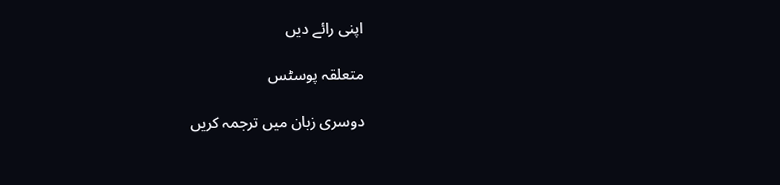اپنی رائے دیں

متعلقہ پوسٹس

دوسری زبان میں ترجمہ کریں